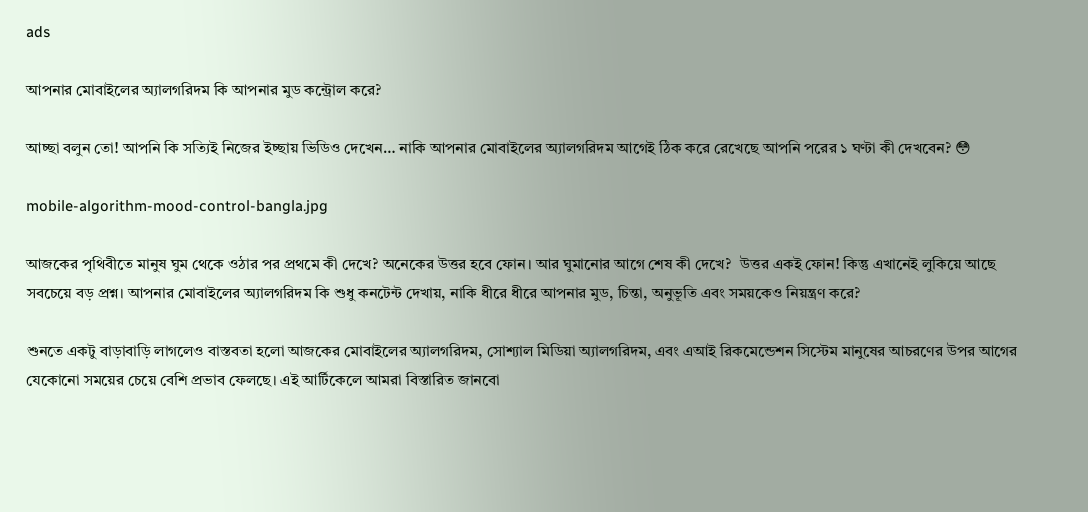ads

আপনার মোবাইলের অ্যালগরিদম কি আপনার মুড কন্ট্রোল করে?

আচ্ছা বলুন তো! আপনি কি সত্যিই নিজের ইচ্ছায় ভিডিও দেখেন… নাকি আপনার মোবাইলের অ্যালগরিদম আগেই ঠিক করে রেখেছে আপনি পরের ১ ঘণ্টা কী দেখবেন? 😳

mobile-algorithm-mood-control-bangla.jpg

আজকের পৃথিবীতে মানুষ ঘুম থেকে ওঠার পর প্রথমে কী দেখে? অনেকের উত্তর হবে ফোন। আর ঘুমানোর আগে শেষ কী দেখে?  উত্তর একই ফোন! কিন্তু এখানেই লুকিয়ে আছে সবচেয়ে বড় প্রশ্ন। আপনার মোবাইলের অ্যালগরিদম কি শুধু কনটেন্ট দেখায়, নাকি ধীরে ধীরে আপনার মুড, চিন্তা, অনুভূতি এবং সময়কেও নিয়ন্ত্রণ করে?

শুনতে একটু বাড়াবাড়ি লাগলেও বাস্তবতা হলো আজকের মোবাইলের অ্যালগরিদম, সোশ্যাল মিডিয়া অ্যালগরিদম, এবং এআই রিকমেন্ডেশন সিস্টেম মানুষের আচরণের উপর আগের যেকোনো সময়ের চেয়ে বেশি প্রভাব ফেলছে। এই আর্টিকেলে আমরা বিস্তারিত জানবো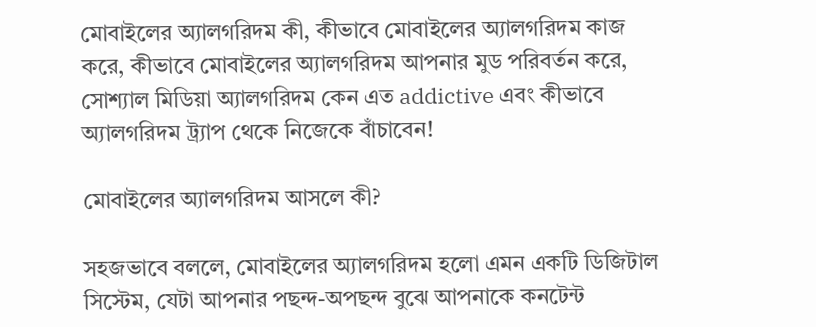মোবাইলের অ্যালগরিদম কী, কীভাবে মোবাইলের অ্যালগরিদম কাজ করে, কীভাবে মোবাইলের অ্যালগরিদম আপনার মুড পরিবর্তন করে, সোশ্যাল মিডিয়া অ্যালগরিদম কেন এত addictive এবং কীভাবে অ্যালগরিদম ট্র্যাপ থেকে নিজেকে বাঁচাবেন!

মোবাইলের অ্যালগরিদম আসলে কী?

সহজভাবে বললে, মোবাইলের অ্যালগরিদম হলো এমন একটি ডিজিটাল সিস্টেম, যেটা আপনার পছন্দ-অপছন্দ বুঝে আপনাকে কনটেন্ট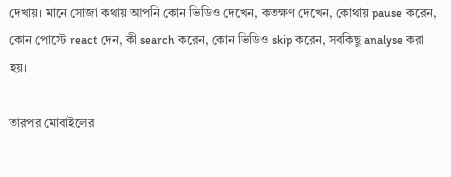দেখায়। মানে সোজা কথায় আপনি কোন ভিডিও দেখেন, কতক্ষণ দেখেন, কোথায় pause করেন, কোন পোস্টে react দেন, কী search করেন, কোন ভিডিও skip করেন, সবকিছু analyse করা হয়।

তারপর মোবাইলের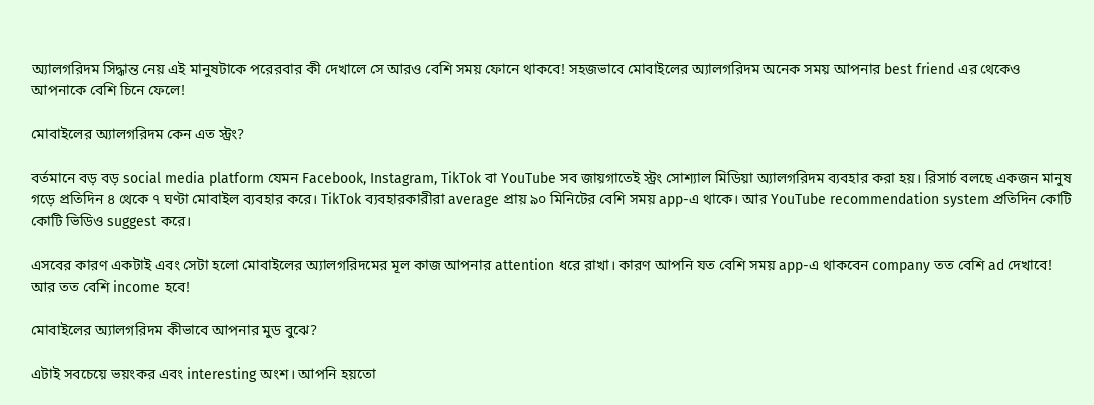অ্যালগরিদম সিদ্ধান্ত নেয় এই মানুষটাকে পরেরবার কী দেখালে সে আরও বেশি সময় ফোনে থাকবে! সহজভাবে মোবাইলের অ্যালগরিদম অনেক সময় আপনার best friend এর থেকেও আপনাকে বেশি চিনে ফেলে!

মোবাইলের অ্যালগরিদম কেন এত স্ট্রং?

বর্তমানে বড় বড় social media platform যেমন Facebook, Instagram, TikTok বা YouTube সব জায়গাতেই স্ট্রং সোশ্যাল মিডিয়া অ্যালগরিদম ব্যবহার করা হয়। রিসার্চ বলছে একজন মানুষ গড়ে প্রতিদিন ৪ থেকে ৭ ঘণ্টা মোবাইল ব্যবহার করে। TikTok ব্যবহারকারীরা average প্রায় ৯০ মিনিটের বেশি সময় app-এ থাকে। আর YouTube recommendation system প্রতিদিন কোটি কোটি ভিডিও suggest করে।

এসবের কারণ একটাই এবং সেটা হলো মোবাইলের অ্যালগরিদমের মূল কাজ আপনার attention ধরে রাখা। কারণ আপনি যত বেশি সময় app-এ থাকবেন company তত বেশি ad দেখাবে! আর তত বেশি income হবে!

মোবাইলের অ্যালগরিদম কীভাবে আপনার মুড বুঝে?

এটাই সবচেয়ে ভয়ংকর এবং interesting অংশ। আপনি হয়তো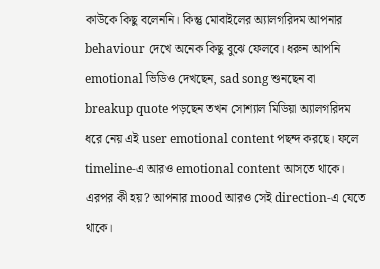কাউকে কিছু বলেননি। কিন্তু মোবাইলের অ্যালগরিদম আপনার behaviour দেখে অনেক কিছু বুঝে ফেলবে। ধরুন আপনি emotional ভিডিও দেখছেন, sad song শুনছেন বা breakup quote পড়ছেন তখন সোশ্যাল মিডিয়া অ্যালগরিদম ধরে নেয় এই user emotional content পছন্দ করছে। ফলে timeline-এ আরও emotional content আসতে থাকে। এরপর কী হয়? আপনার mood আরও সেই direction-এ যেতে থাকে।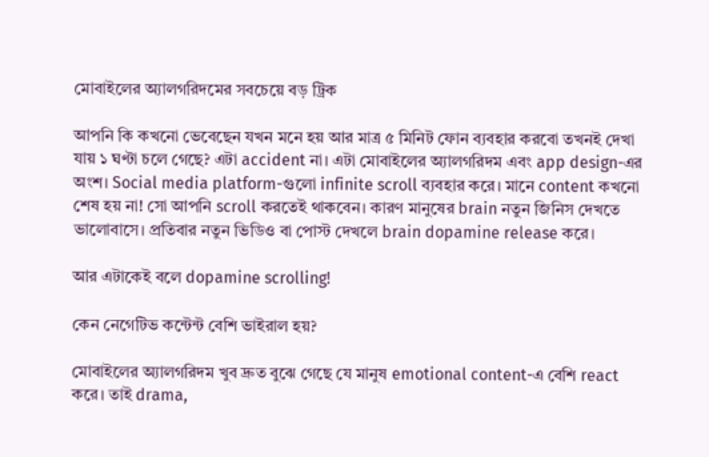মোবাইলের অ্যালগরিদমের সবচেয়ে বড় ট্রিক

আপনি কি কখনো ভেবেছেন যখন মনে হয় আর মাত্র ৫ মিনিট ফোন ব্যবহার করবো তখনই দেখা যায় ১ ঘণ্টা চলে গেছে? এটা accident না। এটা মোবাইলের অ্যালগরিদম এবং app design-এর অংশ। Social media platform-গুলো infinite scroll ব্যবহার করে। মানে content কখনো শেষ হয় না! সো আপনি scroll করতেই থাকবেন। কারণ মানুষের brain নতুন জিনিস দেখতে ভালোবাসে। প্রতিবার নতুন ভিডিও বা পোস্ট দেখলে brain dopamine release করে।

আর এটাকেই বলে dopamine scrolling!

কেন নেগেটিভ কন্টেন্ট বেশি ভাইরাল হয়?

মোবাইলের অ্যালগরিদম খুব দ্রুত বুঝে গেছে যে মানুষ emotional content-এ বেশি react করে। তাই drama,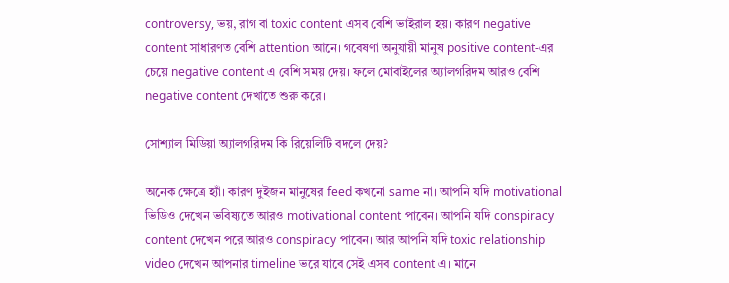controversy, ভয়, রাগ বা toxic content এসব বেশি ভাইরাল হয়। কারণ negative content সাধারণত বেশি attention আনে। গবেষণা অনুযায়ী মানুষ positive content-এর চেয়ে negative content এ বেশি সময় দেয়। ফলে মোবাইলের অ্যালগরিদম আরও বেশি negative content দেখাতে শুরু করে।

সোশ্যাল মিডিয়া অ্যালগরিদম কি রিয়েলিটি বদলে দেয়?

অনেক ক্ষেত্রে হ্যাঁ। কারণ দুইজন মানুষের feed কখনো same না। আপনি যদি motivational ভিডিও দেখেন ভবিষ্যতে আরও motivational content পাবেন। আপনি যদি conspiracy content দেখেন পরে আরও conspiracy পাবেন। আর আপনি যদি toxic relationship video দেখেন আপনার timeline ভরে যাবে সেই এসব content এ। মানে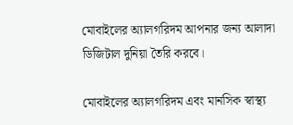মোবাইলের অ্যালগরিদম আপনার জন্য আলাদা ডিজিটাল দুনিয়া তৈরি করবে।

মোবাইলের অ্যালগরিদম এবং মানসিক স্বাস্থ্য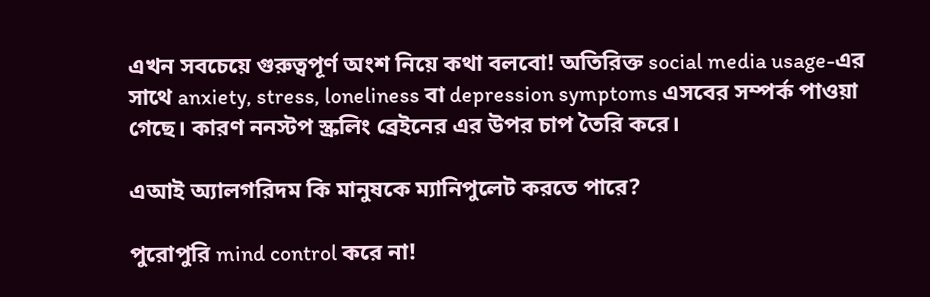এখন সবচেয়ে গুরুত্বপূর্ণ অংশ নিয়ে কথা বলবো! অতিরিক্ত social media usage-এর সাথে anxiety, stress, loneliness বা depression symptoms এসবের সম্পর্ক পাওয়া গেছে। কারণ ননস্টপ স্ক্রলিং ব্রেইনের এর উপর চাপ তৈরি করে।

এআই অ্যালগরিদম কি মানুষকে ম্যানিপুলেট করতে পারে?

পুরোপুরি mind control করে না!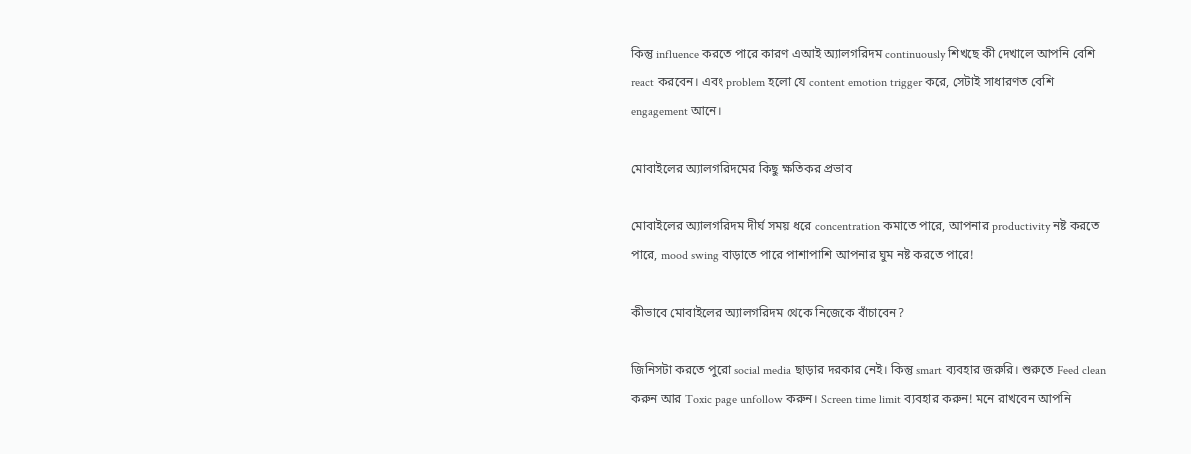কিন্তু influence করতে পারে কারণ এআই অ্যালগরিদম continuously শিখছে কী দেখালে আপনি বেশি react করবেন। এবং problem হলো যে content emotion trigger করে, সেটাই সাধারণত বেশি engagement আনে।

মোবাইলের অ্যালগরিদমের কিছু ক্ষতিকর প্রভাব

মোবাইলের অ্যালগরিদম দীর্ঘ সময় ধরে concentration কমাতে পারে, আপনার productivity নষ্ট করতে পারে, mood swing বাড়াতে পারে পাশাপাশি আপনার ঘুম নষ্ট করতে পারে!

কীভাবে মোবাইলের অ্যালগরিদম থেকে নিজেকে বাঁচাবেন?

জিনিসটা করতে পুরো social media ছাড়ার দরকার নেই। কিন্তু smart ব্যবহার জরুরি। শুরুতে Feed clean করুন আর Toxic page unfollow করুন। Screen time limit ব্যবহার করুন! মনে রাখবেন আপনি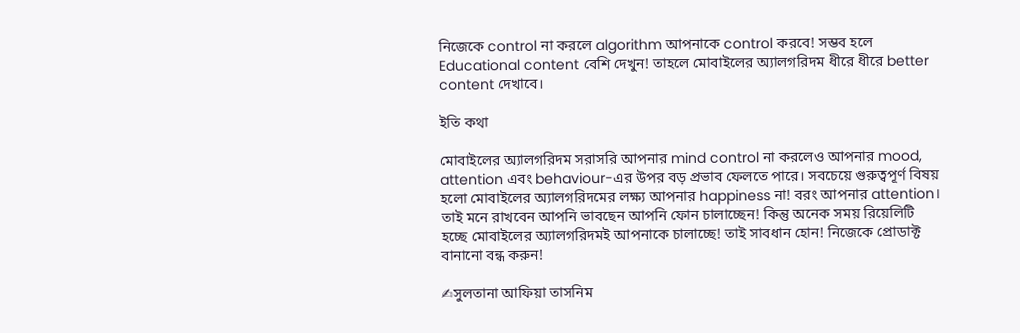নিজেকে control না করলে algorithm আপনাকে control করবে! সম্ভব হলে Educational content বেশি দেখুন! তাহলে মোবাইলের অ্যালগরিদম ধীরে ধীরে better content দেখাবে।

ইতি কথা

মোবাইলের অ্যালগরিদম সরাসরি আপনার mind control না করলেও আপনার mood, attention এবং behaviour-এর উপর বড় প্রভাব ফেলতে পারে। সবচেয়ে গুরুত্বপূর্ণ বিষয় হলো মোবাইলের অ্যালগরিদমের লক্ষ্য আপনার happiness না! বরং আপনার attention। তাই মনে রাখবেন আপনি ভাবছেন আপনি ফোন চালাচ্ছেন! কিন্তু অনেক সময় রিয়েলিটি হচ্ছে মোবাইলের অ্যালগরিদমই আপনাকে চালাচ্ছে! তাই সাবধান হোন! নিজেকে প্রোডাক্ট বানানো বন্ধ করুন!

✍সুলতানা আফিয়া তাসনিম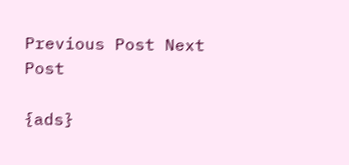Previous Post Next Post

{ads}